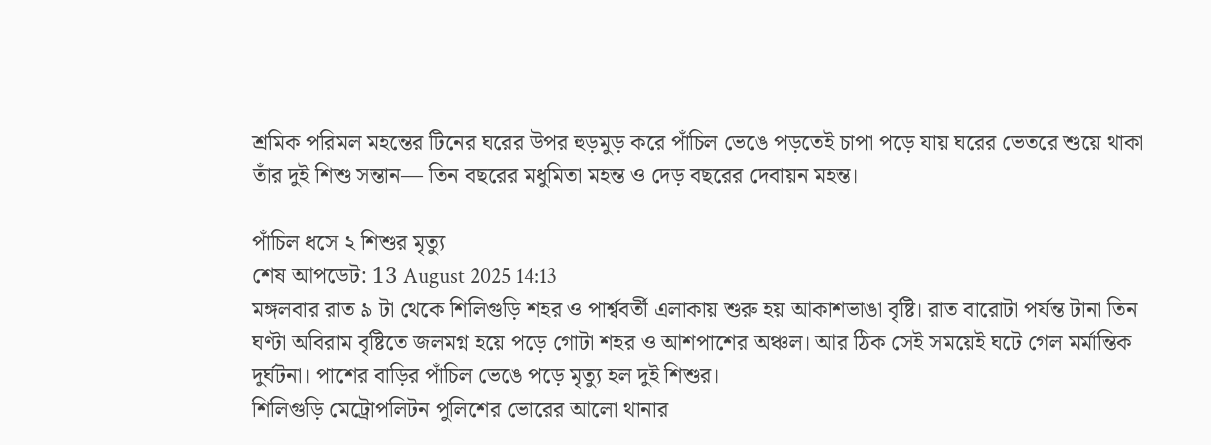শ্রমিক পরিমল মহন্তের টিনের ঘরের উপর হুড়মুড় করে পাঁচিল ভেঙে পড়তেই চাপা পড়ে যায় ঘরের ভেতরে শুয়ে থাকা তাঁর দুই শিশু সন্তান— তিন বছরের মধুমিতা মহন্ত ও দেড় বছরের দেবায়ন মহন্ত।

পাঁচিল ধসে ২ শিশুর মৃত্যু
শেষ আপডেট: 13 August 2025 14:13
মঙ্গলবার রাত ৯ টা থেকে শিলিগুড়ি শহর ও পার্শ্ববর্তী এলাকায় শুরু হয় আকাশভাঙা বৃষ্টি। রাত বারোটা পর্যন্ত টানা তিন ঘণ্টা অবিরাম বৃষ্টিতে জলমগ্ন হয়ে পড়ে গোটা শহর ও আশপাশের অঞ্চল। আর ঠিক সেই সময়েই ঘটে গেল মর্মান্তিক দুর্ঘটনা। পাশের বাড়ির পাঁচিল ভেঙে পড়ে মৃত্যু হল দুই শিশুর।
শিলিগুড়ি মেট্রোপলিটন পুলিশের ভোরের আলো থানার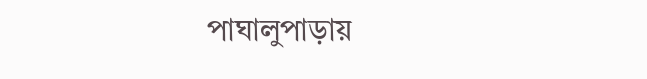পাঘালুপাড়ায়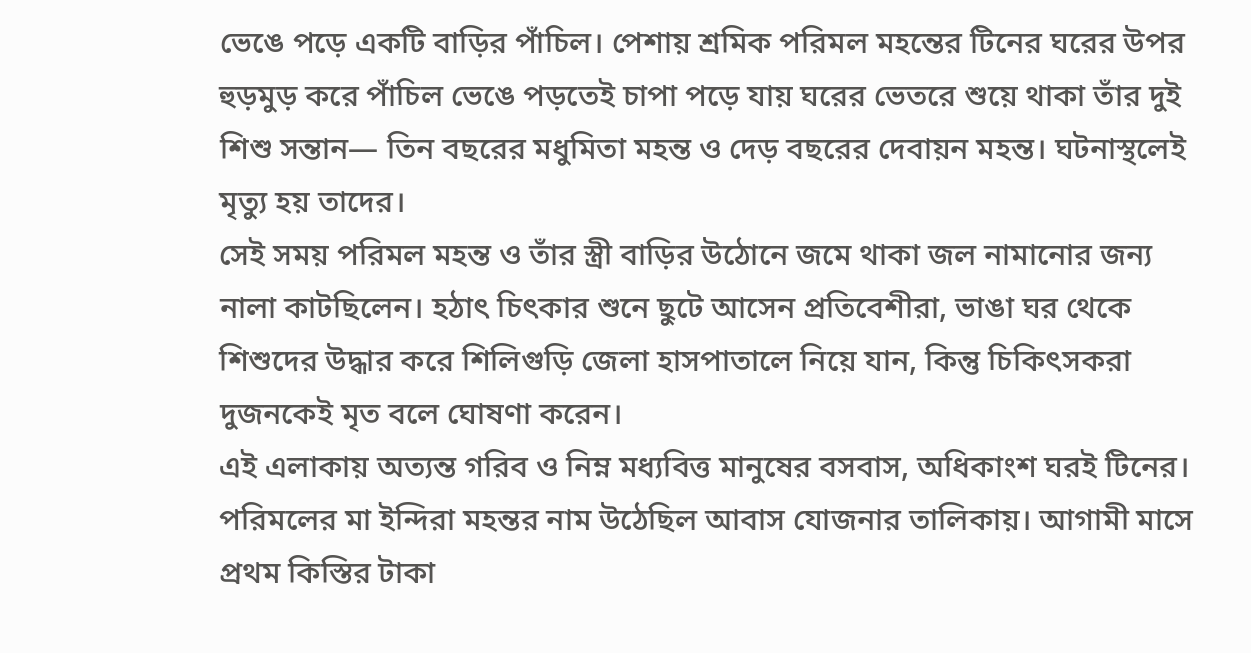ভেঙে পড়ে একটি বাড়ির পাঁচিল। পেশায় শ্রমিক পরিমল মহন্তের টিনের ঘরের উপর হুড়মুড় করে পাঁচিল ভেঙে পড়তেই চাপা পড়ে যায় ঘরের ভেতরে শুয়ে থাকা তাঁর দুই শিশু সন্তান— তিন বছরের মধুমিতা মহন্ত ও দেড় বছরের দেবায়ন মহন্ত। ঘটনাস্থলেই মৃত্যু হয় তাদের।
সেই সময় পরিমল মহন্ত ও তাঁর স্ত্রী বাড়ির উঠোনে জমে থাকা জল নামানোর জন্য নালা কাটছিলেন। হঠাৎ চিৎকার শুনে ছুটে আসেন প্রতিবেশীরা, ভাঙা ঘর থেকে শিশুদের উদ্ধার করে শিলিগুড়ি জেলা হাসপাতালে নিয়ে যান, কিন্তু চিকিৎসকরা দুজনকেই মৃত বলে ঘোষণা করেন।
এই এলাকায় অত্যন্ত গরিব ও নিম্ন মধ্যবিত্ত মানুষের বসবাস, অধিকাংশ ঘরই টিনের। পরিমলের মা ইন্দিরা মহন্তর নাম উঠেছিল আবাস যোজনার তালিকায়। আগামী মাসে প্রথম কিস্তির টাকা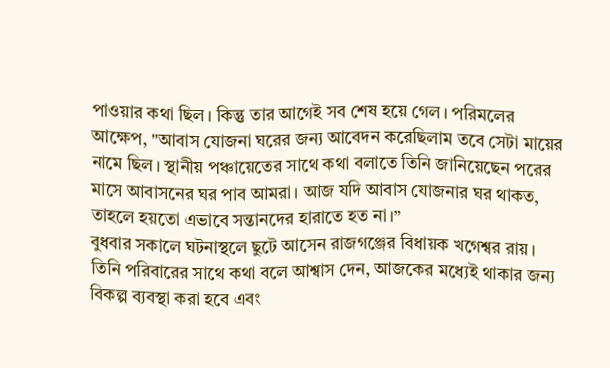পাওয়ার কথা ছিল। কিন্তু তার আগেই সব শেষ হয়ে গেল। পরিমলের আক্ষেপ, "আবাস যোজনা ঘরের জন্য আবেদন করেছিলাম তবে সেটা মায়ের নামে ছিল। স্থানীয় পঞ্চায়েতের সাথে কথা বলাতে তিনি জানিয়েছেন পরের মাসে আবাসনের ঘর পাব আমরা। আজ যদি আবাস যোজনার ঘর থাকত, তাহলে হয়তো এভাবে সন্তানদের হারাতে হত না।”
বুধবার সকালে ঘটনাস্থলে ছুটে আসেন রাজগঞ্জের বিধায়ক খগেশ্বর রায়। তিনি পরিবারের সাথে কথা বলে আশ্বাস দেন, আজকের মধ্যেই থাকার জন্য বিকল্প ব্যবস্থা করা হবে এবং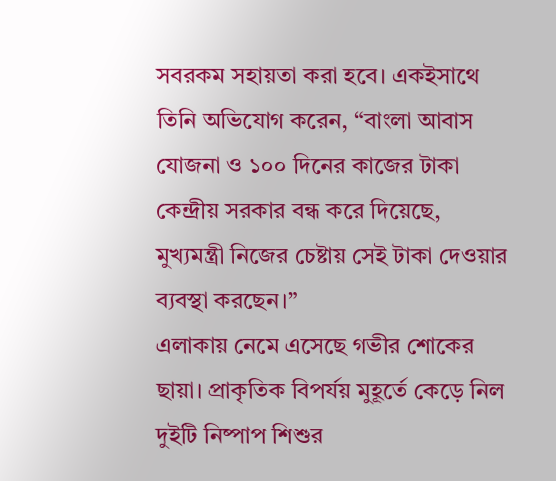সবরকম সহায়তা করা হবে। একইসাথে তিনি অভিযোগ করেন, “বাংলা আবাস যোজনা ও ১০০ দিনের কাজের টাকা কেন্দ্রীয় সরকার বন্ধ করে দিয়েছে, মুখ্যমন্ত্রী নিজের চেষ্টায় সেই টাকা দেওয়ার ব্যবস্থা করছেন।”
এলাকায় নেমে এসেছে গভীর শোকের ছায়া। প্রাকৃতিক বিপর্যয় মুহূর্তে কেড়ে নিল দুইটি নিষ্পাপ শিশুর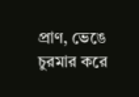প্রাণ, ভেঙে চুরমার করে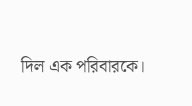দিল এক পরিবারকে।